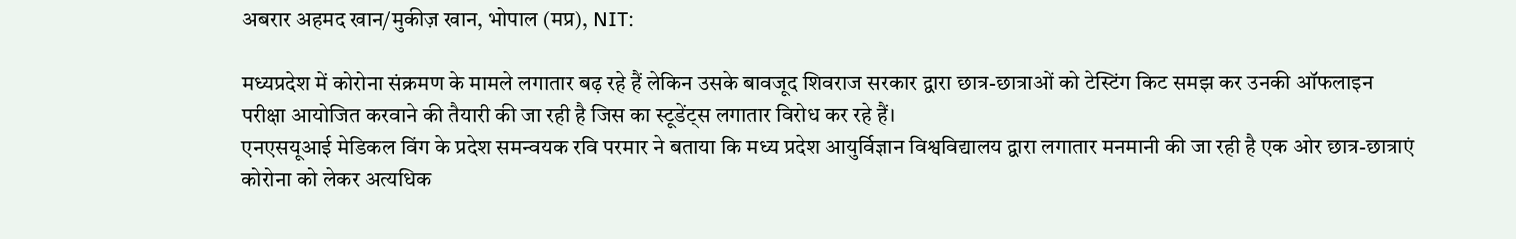अबरार अहमद खान/मुकीज़ खान, भोपाल (मप्र), NIT:

मध्यप्रदेश में कोरोना संक्रमण के मामले लगातार बढ़ रहे हैं लेकिन उसके बावजूद शिवराज सरकार द्वारा छात्र-छात्राओं को टेस्टिंग किट समझ कर उनकी ऑफलाइन परीक्षा आयोजित करवाने की तैयारी की जा रही है जिस का स्टूडेंट्स लगातार विरोध कर रहे हैं।
एनएसयूआई मेडिकल विंग के प्रदेश समन्वयक रवि परमार ने बताया कि मध्य प्रदेश आयुर्विज्ञान विश्वविद्यालय द्वारा लगातार मनमानी की जा रही है एक ओर छात्र-छात्राएं कोरोना को लेकर अत्यधिक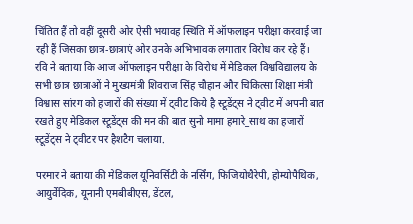चिंतित हैं तो वहीं दूसरी ओर ऐसी भयावह स्थिति में ऑफलाइन परीक्षा करवाई जा रही हैं जिसका छात्र-छात्राएं ओर उनके अभिभावक लगातार विरोध कर रहे हैं।
रवि ने बताया कि आज ऑफलाइन परीक्षा के विरोध में मेडिकल विश्वविद्यालय के सभी छात्र छात्राओं ने मुख्यमंत्री शिवराज सिंह चौहान और चिकित्सा शिक्षा मंत्री विश्वास सांरग को हजारों की संख्या में ट्वीट किये है स्टूडेंट्स ने ट्वीट में अपनी बात रखते हुए मेडिकल स्टूडेंट्स की मन की बात सुनो मामा हमारे_साथ का हजारों स्टूडेंट्स ने ट्वीटर पर हैशटैग चलाया.

परमार ने बताया की मेडिकल यूनिवर्सिटी के नर्सिंग, फिजियोथैरेपी, होम्योपैथिक, आयुर्वेदिक, यूनानी एमबीबीएस, डेंटल,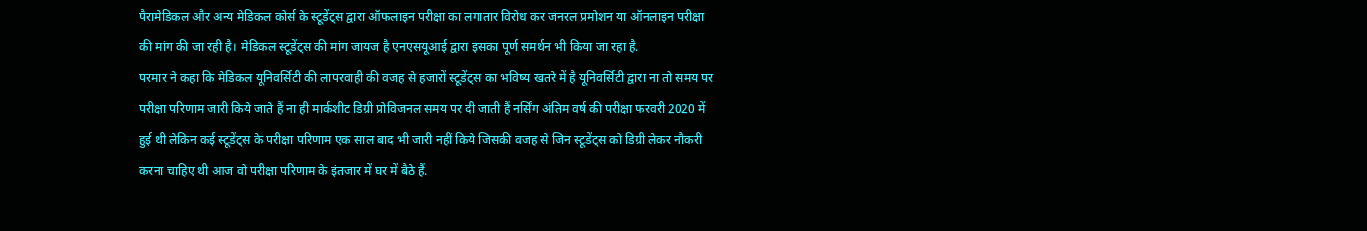पैरामेडिकल और अन्य मेडिकल कोर्स के स्टूडेंट्स द्वारा ऑफलाइन परीक्षा का लगातार विरोध कर जनरल प्रमोशन या ऑनलाइन परीक्षा की मांग की जा रही है। मेडिकल स्टूडेंट्स की मांग जायज है एनएसयूआई द्वारा इसका पूर्ण समर्थन भी किया जा रहा है.
परमार ने कहा कि मेडिकल यूनिवर्सिटी की लापरवाही की वजह से हजारों स्टूडेंट्स का भविष्य खतरे में है यूनिवर्सिटी द्वारा ना तो समय पर परीक्षा परिणाम जारी किये जाते हैं ना ही मार्कशीट डिग्री प्रोविजनल समय पर दी जाती हैं नर्सिंग अंतिम वर्ष की परीक्षा फरवरी 2020 में हुई थी लेकिन कई स्टूडेंट्स के परीक्षा परिणाम एक साल बाद भी जारी नहीं किये जिसकी वजह से जिन स्टूडेंट्स को डिग्री लेकर नौकरी करना चाहिए थी आज वो परीक्षा परिणाम के इंतजार में घर में बैठे हैं.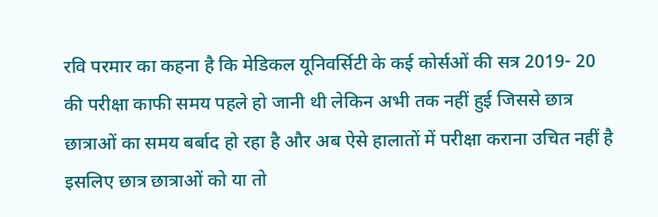रवि परमार का कहना है कि मेडिकल यूनिवर्सिटी के कई कोर्सओं की सत्र 2019- 20 की परीक्षा काफी समय पहले हो जानी थी लेकिन अभी तक नहीं हुई जिससे छात्र छात्राओं का समय बर्बाद हो रहा है और अब ऐसे हालातों में परीक्षा कराना उचित नहीं है इसलिए छात्र छात्राओं को या तो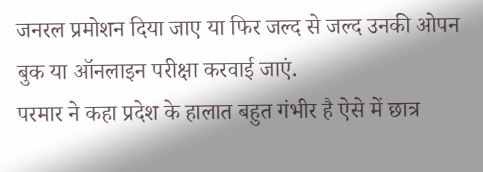जनरल प्रमोशन दिया जाए या फिर जल्द से जल्द उनकी ओपन बुक या ऑनलाइन परीक्षा करवाई जाएं.
परमार ने कहा प्रदेश के हालात बहुत गंभीर है ऐसे में छात्र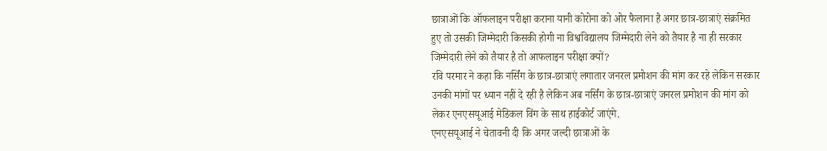छात्राओं कि ऑफलाइन परीक्षा कराना यानी कोरोना को ओर फैलाना है अगर छात्र-छात्राएं संक्रमित हुए तो उसकी जिम्मेदारी किसकी होगी ना विश्वविद्यालय जिम्मेदारी लेने को तैयार है ना ही सरकार जिम्मेदारी लेने को तैयार है तो आफलाइन परीक्षा क्यों?
रवि परमार ने कहा कि नर्सिंग के छात्र-छात्राएं लगातार जनरल प्रमोशन की मांग कर रहे लेकिन सरकार उनकी मांगों पर ध्यान नहीं दे रही है लेकिन अब नर्सिंग के छात्र-छात्राएं जनरल प्रमोशन की मांग को लेकर एनएसयूआई मेडिकल विंग के साथ हाईकोर्ट जाएंगे.
एनएसयूआई ने चेतावनी दी कि अगर जल्दी छात्राओं के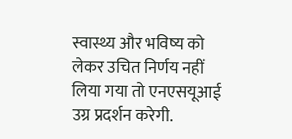स्वास्थ्य और भविष्य को लेकर उचित निर्णय नहीं लिया गया तो एनएसयूआई उग्र प्रदर्शन करेगी.